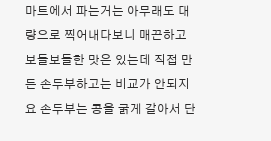마트에서 파는거는 아무래도 대량으로 찍어내다보니 매끈하고 보들보들한 맛은 있는데 직접 만든 손두부하고는 비교가 안되지요 손두부는 콩을 굵게 갈아서 단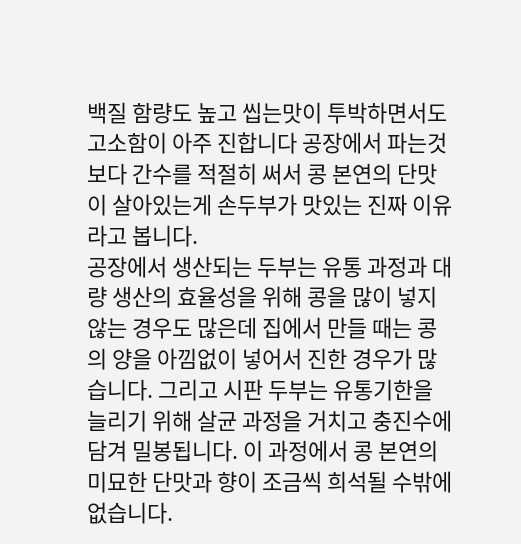백질 함량도 높고 씹는맛이 투박하면서도 고소함이 아주 진합니다 공장에서 파는것보다 간수를 적절히 써서 콩 본연의 단맛이 살아있는게 손두부가 맛있는 진짜 이유라고 봅니다.
공장에서 생산되는 두부는 유통 과정과 대량 생산의 효율성을 위해 콩을 많이 넣지 않는 경우도 많은데 집에서 만들 때는 콩의 양을 아낌없이 넣어서 진한 경우가 많습니다. 그리고 시판 두부는 유통기한을 늘리기 위해 살균 과정을 거치고 충진수에 담겨 밀봉됩니다. 이 과정에서 콩 본연의 미묘한 단맛과 향이 조금씩 희석될 수밖에 없습니다.